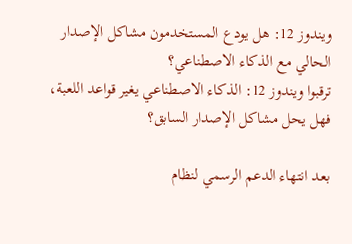ويندوز 12: هل يودع المستخدمون مشاكل الإصدار الحالي مع الذكاء الاصطناعي؟
ترقبوا ويندوز 12: الذكاء الاصطناعي يغير قواعد اللعبة، فهل يحل مشاكل الإصدار السابق؟

بعد انتهاء الدعم الرسمي لنظام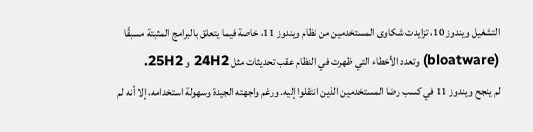التشغيل ويندوز 10، تزايدت شكاوى المستخدمين من نظام ويندوز 11، خاصة فيما يتعلق بالبرامج المثبتة مسبقًا (bloatware) وتعدد الأخطاء التي ظهرت في النظام عقب تحديثات مثل 24H2 و 25H2.
لم ينجح ويندوز 11 في كسب رضا المستخدمين الذين انتقلوا إليه. ورغم واجهته الجيدة وسهولة استخدامه، إلا أنه لم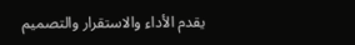يقدم الأداء والاستقرار والتصميم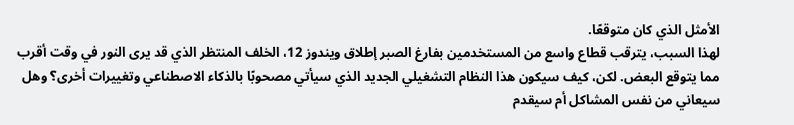الأمثل الذي كان متوقعًا.
لهذا السبب، يترقب قطاع واسع من المستخدمين بفارغ الصبر إطلاق ويندوز 12، الخلف المنتظر الذي قد يرى النور في وقت أقرب مما يتوقع البعض. لكن، كيف سيكون هذا النظام التشغيلي الجديد الذي سيأتي مصحوبًا بالذكاء الاصطناعي وتغييرات أخرى؟ وهل سيعاني من نفس المشاكل أم سيقدم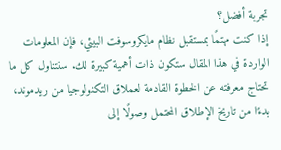تجربة أفضل؟
إذا كنت مهتمًا بمستقبل نظام مايكروسوفت البيئي، فإن المعلومات الواردة في هذا المقال ستكون ذات أهمية كبيرة لك. سنتناول كل ما تحتاج معرفته عن الخطوة القادمة لعملاق التكنولوجيا من ريدموند، بدءًا من تاريخ الإطلاق المحتمل وصولًا إلى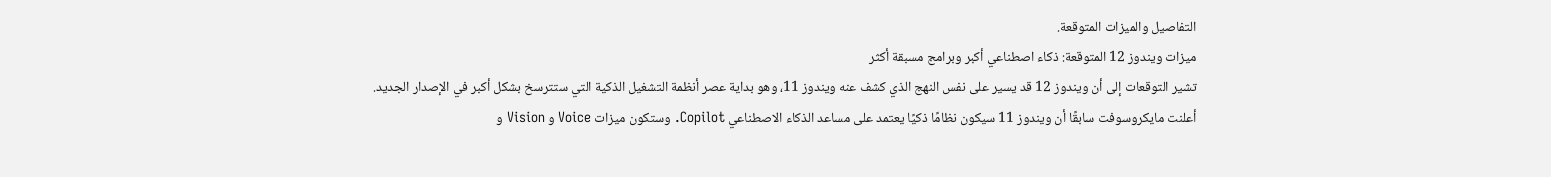التفاصيل والميزات المتوقعة.
ميزات ويندوز 12 المتوقعة: ذكاء اصطناعي أكبر وبرامج مسبقة أكثر
تشير التوقعات إلى أن ويندوز 12 قد يسير على نفس النهج الذي كشف عنه ويندوز 11، وهو بداية عصر أنظمة التشغيل الذكية التي ستترسخ بشكل أكبر في الإصدار الجديد.
أعلنت مايكروسوفت سابقًا أن ويندوز 11 سيكون نظامًا ذكيًا يعتمد على مساعد الذكاء الاصطناعي Copilot. وستكون ميزات Voice و Vision و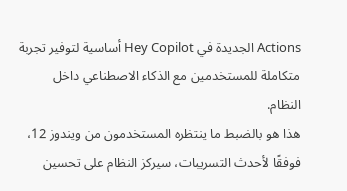Actions الجديدة في Hey Copilot أساسية لتوفير تجربة متكاملة للمستخدمين مع الذكاء الاصطناعي داخل النظام.
هذا هو بالضبط ما ينتظره المستخدمون من ويندوز 12، فوفقًا لأحدث التسريبات، سيركز النظام على تحسين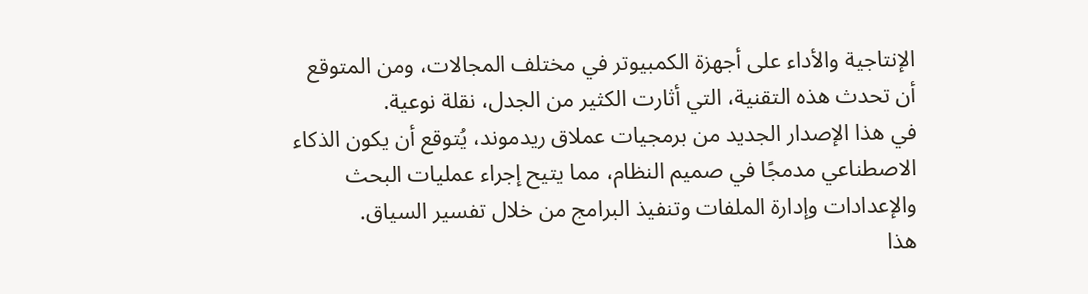الإنتاجية والأداء على أجهزة الكمبيوتر في مختلف المجالات، ومن المتوقع أن تحدث هذه التقنية، التي أثارت الكثير من الجدل، نقلة نوعية.
في هذا الإصدار الجديد من برمجيات عملاق ريدموند، يُتوقع أن يكون الذكاء الاصطناعي مدمجًا في صميم النظام، مما يتيح إجراء عمليات البحث والإعدادات وإدارة الملفات وتنفيذ البرامج من خلال تفسير السياق.
هذا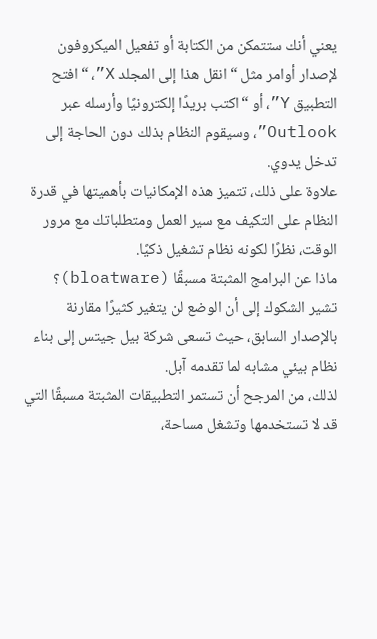يعني أنك ستتمكن من الكتابة أو تفعيل الميكروفون لإصدار أوامر مثل “انقل هذا إلى المجلد X”، “افتح التطبيق Y”، أو “اكتب بريدًا إلكترونيًا وأرسله عبر Outlook”، وسيقوم النظام بذلك دون الحاجة إلى تدخل يدوي.
علاوة على ذلك، تتميز هذه الإمكانيات بأهميتها في قدرة النظام على التكيف مع سير العمل ومتطلباتك مع مرور الوقت، نظرًا لكونه نظام تشغيل ذكيًا.
ماذا عن البرامج المثبتة مسبقًا (bloatware)؟ تشير الشكوك إلى أن الوضع لن يتغير كثيرًا مقارنة بالإصدار السابق، حيث تسعى شركة بيل جيتس إلى بناء نظام بيئي مشابه لما تقدمه آبل.
لذلك، من المرجح أن تستمر التطبيقات المثبتة مسبقًا التي قد لا تستخدمها وتشغل مساحة،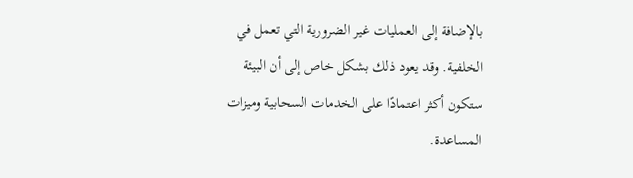بالإضافة إلى العمليات غير الضرورية التي تعمل في الخلفية. وقد يعود ذلك بشكل خاص إلى أن البيئة ستكون أكثر اعتمادًا على الخدمات السحابية وميزات المساعدة.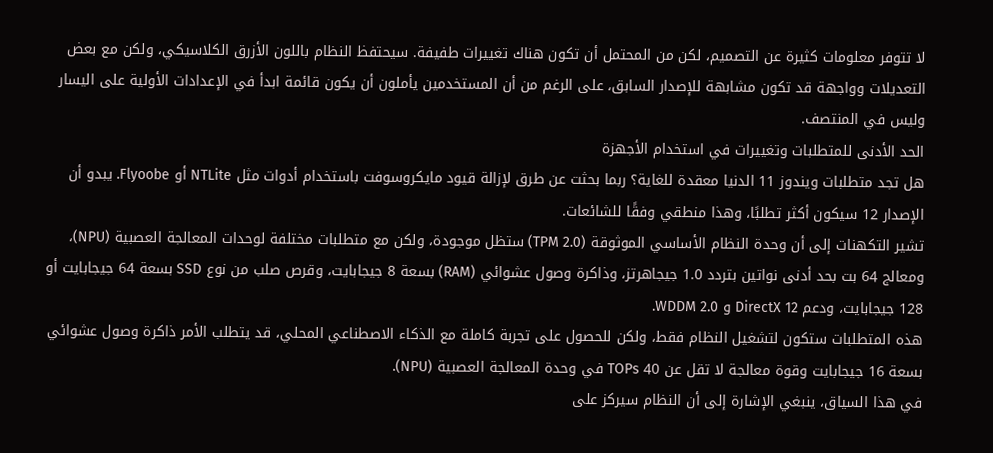لا تتوفر معلومات كثيرة عن التصميم، لكن من المحتمل أن تكون هناك تغييرات طفيفة. سيحتفظ النظام باللون الأزرق الكلاسيكي، ولكن مع بعض التعديلات وواجهة قد تكون مشابهة للإصدار السابق، على الرغم من أن المستخدمين يأملون أن يكون قائمة ابدأ في الإعدادات الأولية على اليسار وليس في المنتصف.
الحد الأدنى للمتطلبات وتغييرات في استخدام الأجهزة
هل تجد متطلبات ويندوز 11 الدنيا معقدة للغاية؟ ربما بحثت عن طرق لإزالة قيود مايكروسوفت باستخدام أدوات مثل NTLite أو Flyoobe. يبدو أن الإصدار 12 سيكون أكثر تطلبًا، وهذا منطقي وفقًا للشائعات.
تشير التكهنات إلى أن وحدة النظام الأساسي الموثوقة (TPM 2.0) ستظل موجودة، ولكن مع متطلبات مختلفة لوحدات المعالجة العصبية (NPU)، ومعالج 64 بت بحد أدنى نواتين بتردد 1.0 جيجاهرتز، وذاكرة وصول عشوائي (RAM) بسعة 8 جيجابايت، وقرص صلب من نوع SSD بسعة 64 جيجابايت أو 128 جيجابايت، ودعم DirectX 12 و WDDM 2.0.
هذه المتطلبات ستكون لتشغيل النظام فقط، ولكن للحصول على تجربة كاملة مع الذكاء الاصطناعي المحلي، قد يتطلب الأمر ذاكرة وصول عشوائي بسعة 16 جيجابايت وقوة معالجة لا تقل عن 40 TOPs في وحدة المعالجة العصبية (NPU).
في هذا السياق، ينبغي الإشارة إلى أن النظام سيركز على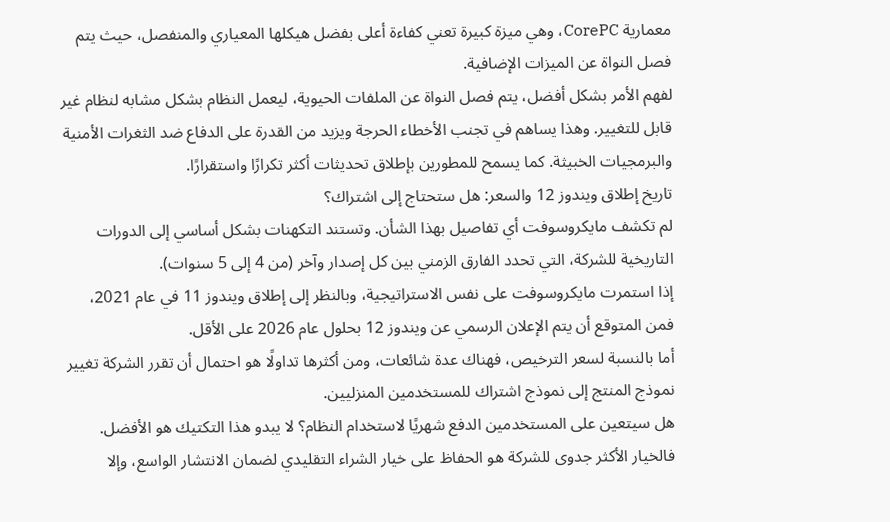معمارية CorePC، وهي ميزة كبيرة تعني كفاءة أعلى بفضل هيكلها المعياري والمنفصل، حيث يتم فصل النواة عن الميزات الإضافية.
لفهم الأمر بشكل أفضل، يتم فصل النواة عن الملفات الحيوية، ليعمل النظام بشكل مشابه لنظام غير قابل للتغيير. وهذا يساهم في تجنب الأخطاء الحرجة ويزيد من القدرة على الدفاع ضد الثغرات الأمنية والبرمجيات الخبيثة. كما يسمح للمطورين بإطلاق تحديثات أكثر تكرارًا واستقرارًا.
تاريخ إطلاق ويندوز 12 والسعر: هل ستحتاج إلى اشتراك؟
لم تكشف مايكروسوفت أي تفاصيل بهذا الشأن. وتستند التكهنات بشكل أساسي إلى الدورات التاريخية للشركة، التي تحدد الفارق الزمني بين كل إصدار وآخر (من 4 إلى 5 سنوات).
إذا استمرت مايكروسوفت على نفس الاستراتيجية، وبالنظر إلى إطلاق ويندوز 11 في عام 2021، فمن المتوقع أن يتم الإعلان الرسمي عن ويندوز 12 بحلول عام 2026 على الأقل.
أما بالنسبة لسعر الترخيص، فهناك عدة شائعات، ومن أكثرها تداولًا هو احتمال أن تقرر الشركة تغيير نموذج المنتج إلى نموذج اشتراك للمستخدمين المنزليين.
هل سيتعين على المستخدمين الدفع شهريًا لاستخدام النظام؟ لا يبدو هذا التكتيك هو الأفضل. فالخيار الأكثر جدوى للشركة هو الحفاظ على خيار الشراء التقليدي لضمان الانتشار الواسع، وإلا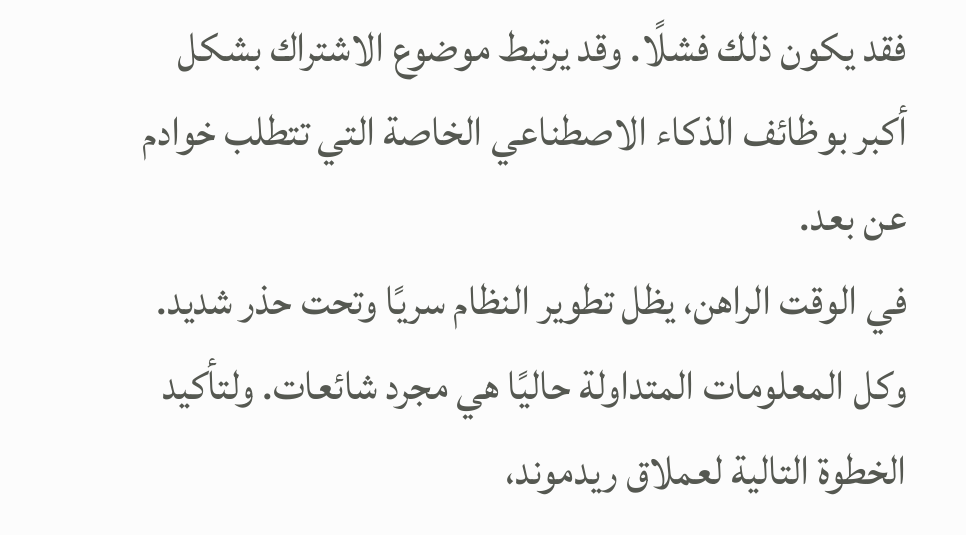فقد يكون ذلك فشلًا. وقد يرتبط موضوع الاشتراك بشكل أكبر بوظائف الذكاء الاصطناعي الخاصة التي تتطلب خوادم عن بعد.
في الوقت الراهن، يظل تطوير النظام سريًا وتحت حذر شديد. وكل المعلومات المتداولة حاليًا هي مجرد شائعات. ولتأكيد الخطوة التالية لعملاق ريدموند،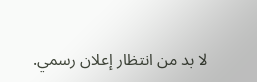لا بد من انتظار إعلان رسمي.